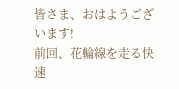皆さま、おはようございます!
前回、花輪線を走る快速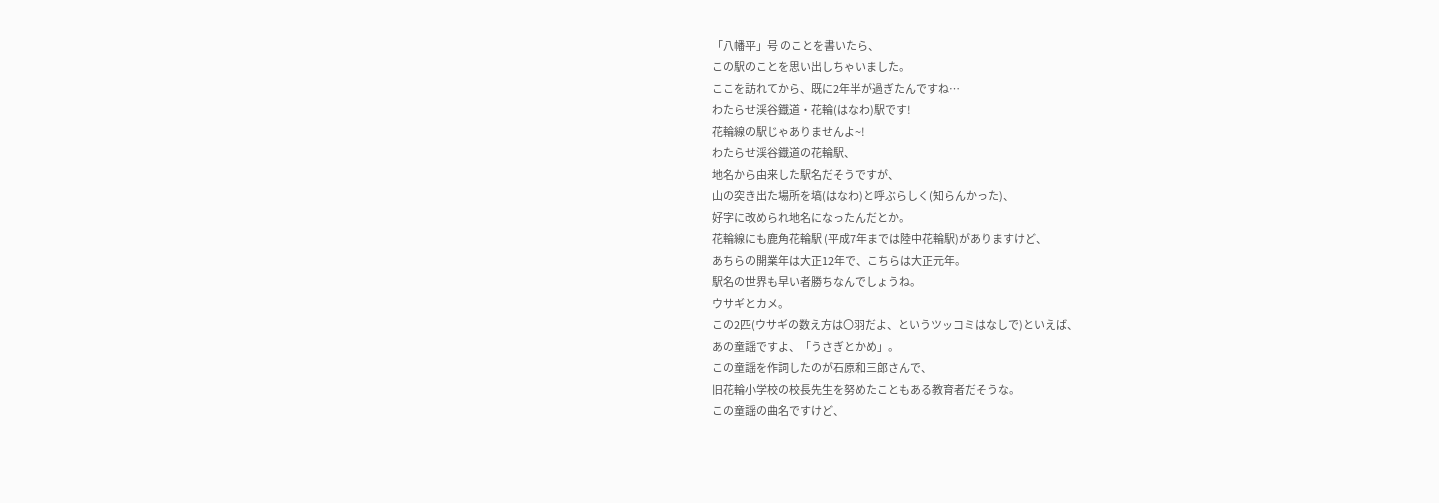「八幡平」号 のことを書いたら、
この駅のことを思い出しちゃいました。
ここを訪れてから、既に2年半が過ぎたんですね…
わたらせ渓谷鐡道・花輪(はなわ)駅です!
花輪線の駅じゃありませんよ~!
わたらせ渓谷鐡道の花輪駅、
地名から由来した駅名だそうですが、
山の突き出た場所を塙(はなわ)と呼ぶらしく(知らんかった)、
好字に改められ地名になったんだとか。
花輪線にも鹿角花輪駅 (平成7年までは陸中花輪駅)がありますけど、
あちらの開業年は大正12年で、こちらは大正元年。
駅名の世界も早い者勝ちなんでしょうね。
ウサギとカメ。
この2匹(ウサギの数え方は〇羽だよ、というツッコミはなしで)といえば、
あの童謡ですよ、「うさぎとかめ」。
この童謡を作詞したのが石原和三郎さんで、
旧花輪小学校の校長先生を努めたこともある教育者だそうな。
この童謡の曲名ですけど、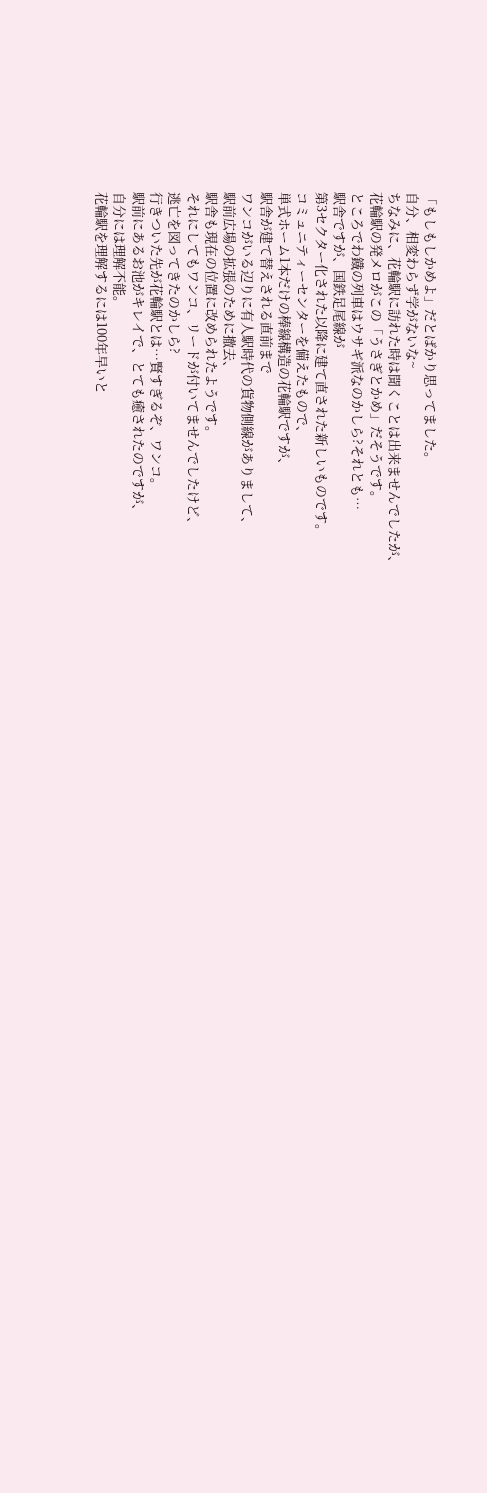「もしもしかめよ」だとばかり思ってました。
自分、相変わらず学がないな~
ちなみに、花輪駅に訪れた時は聞くことは出来ませんでしたが、
花輪駅の発メロがこの「うさぎとかめ」だそうです。
ところでわ鐡の列車はウサギ派なのかしら?それとも…
駅舎ですが、国鉄足尾線が
第3セクター化された以降に建て直された新しいものです。
コミュニティーセンターを備えたもので、
単式ホーム1本だけの棒線構造の花輪駅ですが、
駅舎が建て替えされる直前まで
ワンコがいる辺りに有人駅時代の貨物側線がありまして、
駅前広場の拡張のために撤去、
駅舎も現在の位置に改められたようです。
それにしてもワンコ、リードが付いてませんでしたけど、
逃亡を図ってきたのかしら?
行きついた先が花輪駅とは…賢すぎるぞ、ワンコ。
駅前にあるお池がキレイで、とても癒されたのですが、
自分には理解不能。
花輪駅を理解するには100年早いと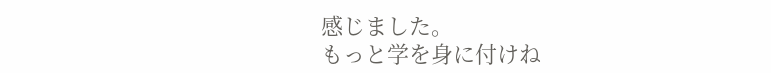感じました。
もっと学を身に付けね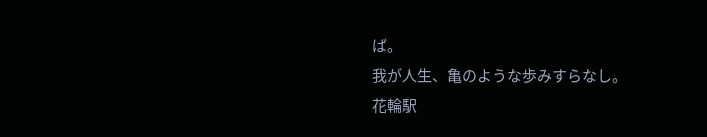ば。
我が人生、亀のような歩みすらなし。
花輪駅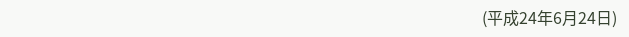(平成24年6月24日)